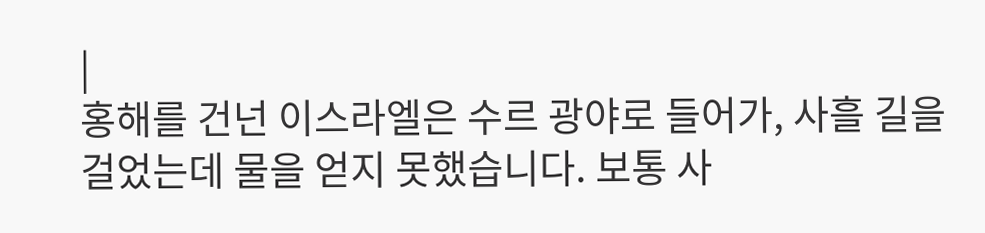|
홍해를 건넌 이스라엘은 수르 광야로 들어가, 사흘 길을 걸었는데 물을 얻지 못했습니다. 보통 사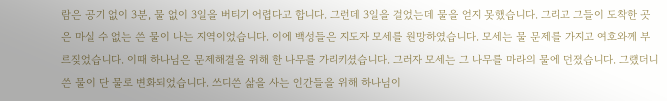람은 공기 없이 3분, 물 없이 3일을 버티기 어렵다고 합니다. 그런데 3일을 걸었는데 물을 얻지 못했습니다. 그리고 그들이 도착한 곳은 마실 수 없는 쓴 물이 나는 지역이었습니다. 이에 백성들은 지도자 모세를 원망하였습니다. 모세는 물 문제를 가지고 여호와께 부르짖었습니다. 이때 하나님은 문제해결을 위해 한 나무를 가리키셨습니다. 그러자 모세는 그 나무를 마라의 물에 던졌습니다. 그랬더니 쓴 물이 단 물로 변화되었습니다. 쓰디쓴 삶을 사는 인간들을 위해 하나님이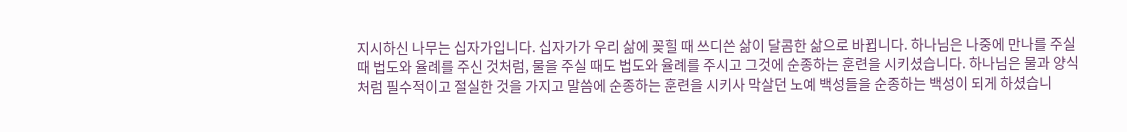지시하신 나무는 십자가입니다. 십자가가 우리 삶에 꽂힐 때 쓰디쓴 삶이 달콤한 삶으로 바뀝니다. 하나님은 나중에 만나를 주실 때 법도와 율례를 주신 것처럼, 물을 주실 때도 법도와 율례를 주시고 그것에 순종하는 훈련을 시키셨습니다. 하나님은 물과 양식처럼 필수적이고 절실한 것을 가지고 말씀에 순종하는 훈련을 시키사 막살던 노예 백성들을 순종하는 백성이 되게 하셨습니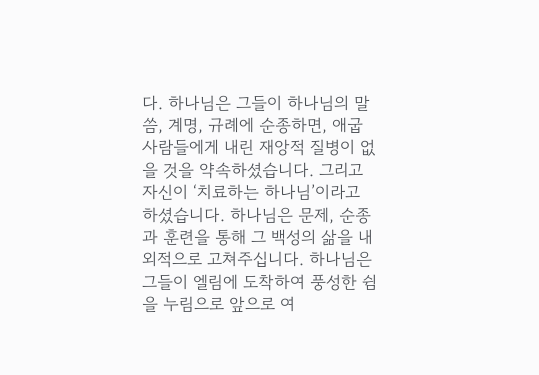다. 하나님은 그들이 하나님의 말씀, 계명, 규례에 순종하면, 애굽 사람들에게 내린 재앙적 질병이 없을 것을 약속하셨습니다. 그리고 자신이 ‘치료하는 하나님’이라고 하셨습니다. 하나님은 문제, 순종과 훈련을 통해 그 백성의 삶을 내외적으로 고쳐주십니다. 하나님은 그들이 엘림에 도착하여 풍성한 쉼을 누림으로 앞으로 여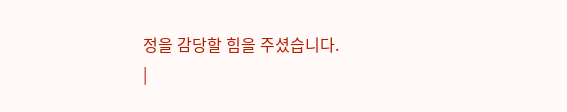정을 감당할 힘을 주셨습니다.
|